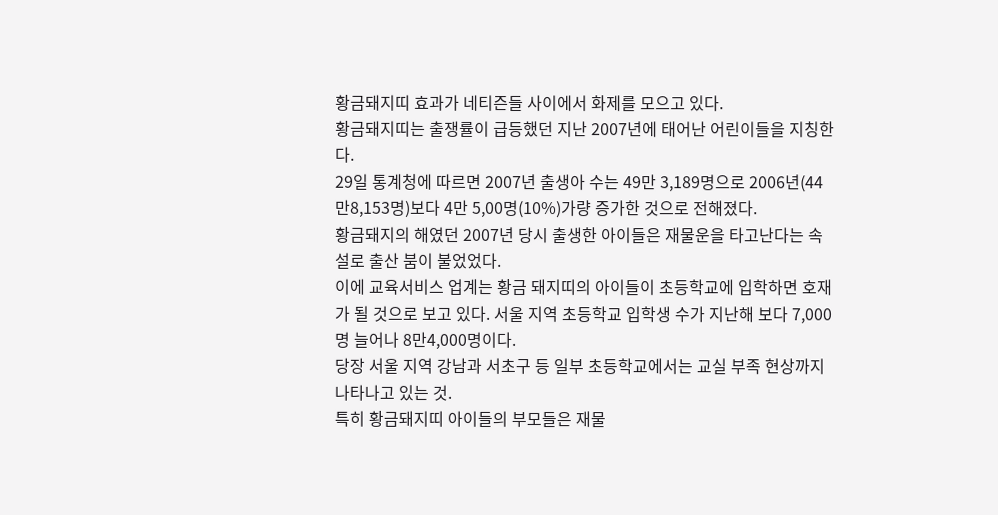황금돼지띠 효과가 네티즌들 사이에서 화제를 모으고 있다.
황금돼지띠는 출쟁률이 급등했던 지난 2007년에 태어난 어린이들을 지칭한다.
29일 통계청에 따르면 2007년 출생아 수는 49만 3,189명으로 2006년(44만8,153명)보다 4만 5,00명(10%)가량 증가한 것으로 전해졌다.
황금돼지의 해였던 2007년 당시 출생한 아이들은 재물운을 타고난다는 속설로 출산 붐이 불었었다.
이에 교육서비스 업계는 황금 돼지띠의 아이들이 초등학교에 입학하면 호재가 될 것으로 보고 있다. 서울 지역 초등학교 입학생 수가 지난해 보다 7,000명 늘어나 8만4,000명이다.
당장 서울 지역 강남과 서초구 등 일부 초등학교에서는 교실 부족 현상까지 나타나고 있는 것.
특히 황금돼지띠 아이들의 부모들은 재물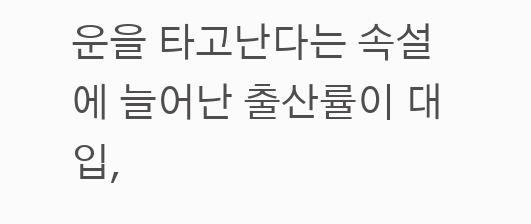운을 타고난다는 속설에 늘어난 출산률이 대입,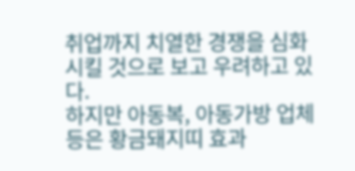취업까지 치열한 경쟁을 심화시킬 것으로 보고 우려하고 있다.
하지만 아동복, 아동가방 업체 등은 황금돼지띠 효과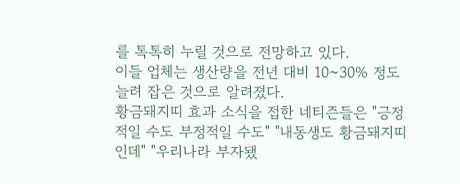를 톡톡히 누릴 것으로 전망하고 있다.
이들 업체는 생산량을 전년 대비 10~30% 정도 늘려 잡은 것으로 알려졌다.
황금돼지띠 효과 소식을 접한 네티즌들은 "긍정적일 수도 부정적일 수도" "내동생도 황금돼지띠인데" "우리나라 부자됐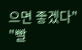으면 좋겠다" "빨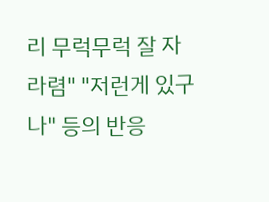리 무럭무럭 잘 자라렴" "저런게 있구나" 등의 반응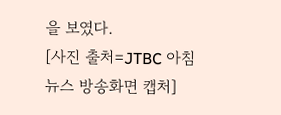을 보였다.
[사진 출처=JTBC 아침 뉴스 방송화면 캡처]